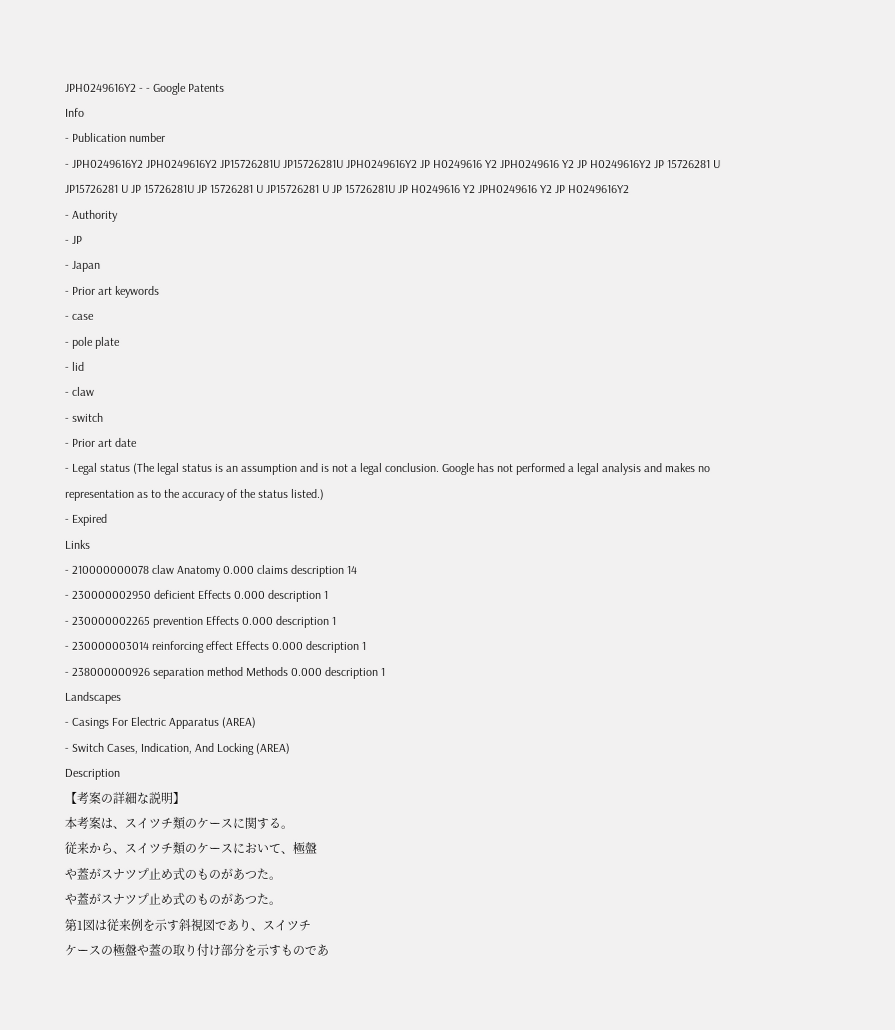JPH0249616Y2 - - Google Patents
Info
- Publication number
- JPH0249616Y2 JPH0249616Y2 JP15726281U JP15726281U JPH0249616Y2 JP H0249616 Y2 JPH0249616 Y2 JP H0249616Y2 JP 15726281 U JP15726281 U JP 15726281U JP 15726281 U JP15726281 U JP 15726281U JP H0249616 Y2 JPH0249616 Y2 JP H0249616Y2
- Authority
- JP
- Japan
- Prior art keywords
- case
- pole plate
- lid
- claw
- switch
- Prior art date
- Legal status (The legal status is an assumption and is not a legal conclusion. Google has not performed a legal analysis and makes no representation as to the accuracy of the status listed.)
- Expired
Links
- 210000000078 claw Anatomy 0.000 claims description 14
- 230000002950 deficient Effects 0.000 description 1
- 230000002265 prevention Effects 0.000 description 1
- 230000003014 reinforcing effect Effects 0.000 description 1
- 238000000926 separation method Methods 0.000 description 1
Landscapes
- Casings For Electric Apparatus (AREA)
- Switch Cases, Indication, And Locking (AREA)
Description
【考案の詳細な説明】
本考案は、スイツチ類のケースに関する。
従来から、スイツチ類のケースにおいて、極盤
や蓋がスナツプ止め式のものがあつた。
や蓋がスナツプ止め式のものがあつた。
第1図は従来例を示す斜視図であり、スイツチ
ケースの極盤や蓋の取り付け部分を示すものであ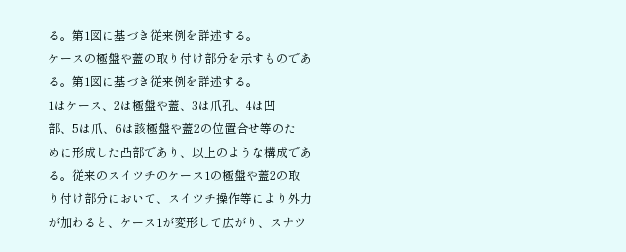る。第1図に基づき従来例を詳述する。
ケースの極盤や蓋の取り付け部分を示すものであ
る。第1図に基づき従来例を詳述する。
1はケース、2は極盤や蓋、3は爪孔、4は凹
部、5は爪、6は該極盤や蓋2の位置合せ等のた
めに形成した凸部であり、以上のような構成であ
る。従来のスイツチのケース1の極盤や蓋2の取
り付け部分において、スイツチ操作等により外力
が加わると、ケース1が変形して広がり、スナツ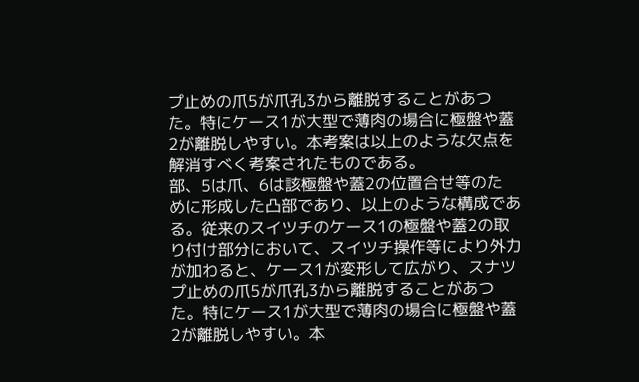プ止めの爪5が爪孔3から離脱することがあつ
た。特にケース1が大型で薄肉の場合に極盤や蓋
2が離脱しやすい。本考案は以上のような欠点を
解消すべく考案されたものである。
部、5は爪、6は該極盤や蓋2の位置合せ等のた
めに形成した凸部であり、以上のような構成であ
る。従来のスイツチのケース1の極盤や蓋2の取
り付け部分において、スイツチ操作等により外力
が加わると、ケース1が変形して広がり、スナツ
プ止めの爪5が爪孔3から離脱することがあつ
た。特にケース1が大型で薄肉の場合に極盤や蓋
2が離脱しやすい。本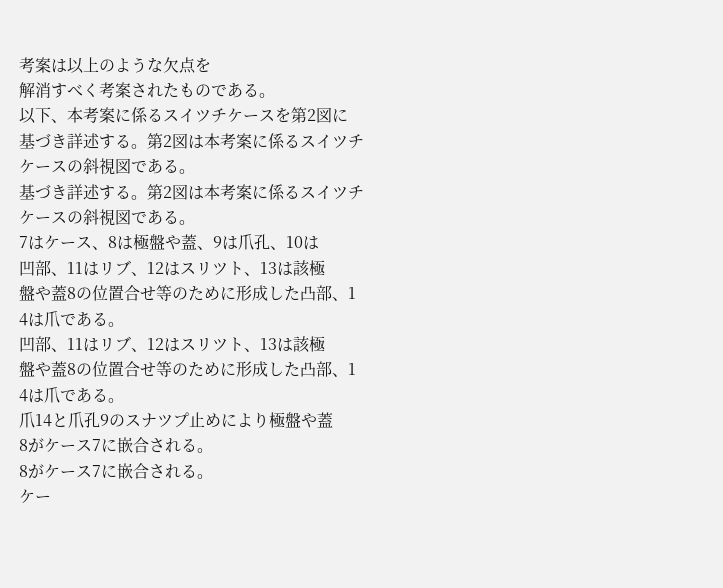考案は以上のような欠点を
解消すべく考案されたものである。
以下、本考案に係るスイツチケースを第2図に
基づき詳述する。第2図は本考案に係るスイツチ
ケースの斜視図である。
基づき詳述する。第2図は本考案に係るスイツチ
ケースの斜視図である。
7はケース、8は極盤や蓋、9は爪孔、10は
凹部、11はリブ、12はスリツト、13は該極
盤や蓋8の位置合せ等のために形成した凸部、1
4は爪である。
凹部、11はリブ、12はスリツト、13は該極
盤や蓋8の位置合せ等のために形成した凸部、1
4は爪である。
爪14と爪孔9のスナツプ止めにより極盤や蓋
8がケース7に嵌合される。
8がケース7に嵌合される。
ケー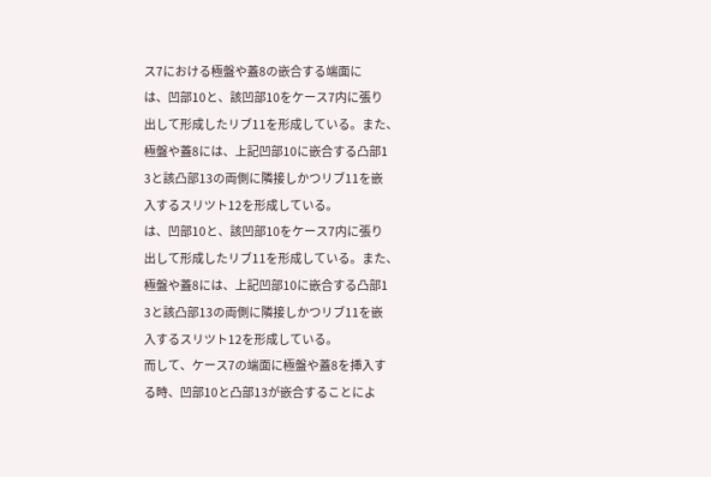ス7における極盤や蓋8の嵌合する端面に
は、凹部10と、該凹部10をケース7内に張り
出して形成したリブ11を形成している。また、
極盤や蓋8には、上記凹部10に嵌合する凸部1
3と該凸部13の両側に隣接しかつリブ11を嵌
入するスリツト12を形成している。
は、凹部10と、該凹部10をケース7内に張り
出して形成したリブ11を形成している。また、
極盤や蓋8には、上記凹部10に嵌合する凸部1
3と該凸部13の両側に隣接しかつリブ11を嵌
入するスリツト12を形成している。
而して、ケース7の端面に極盤や蓋8を挿入す
る時、凹部10と凸部13が嵌合することによ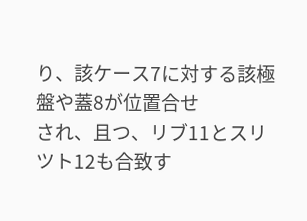り、該ケース7に対する該極盤や蓋8が位置合せ
され、且つ、リブ11とスリツト12も合致す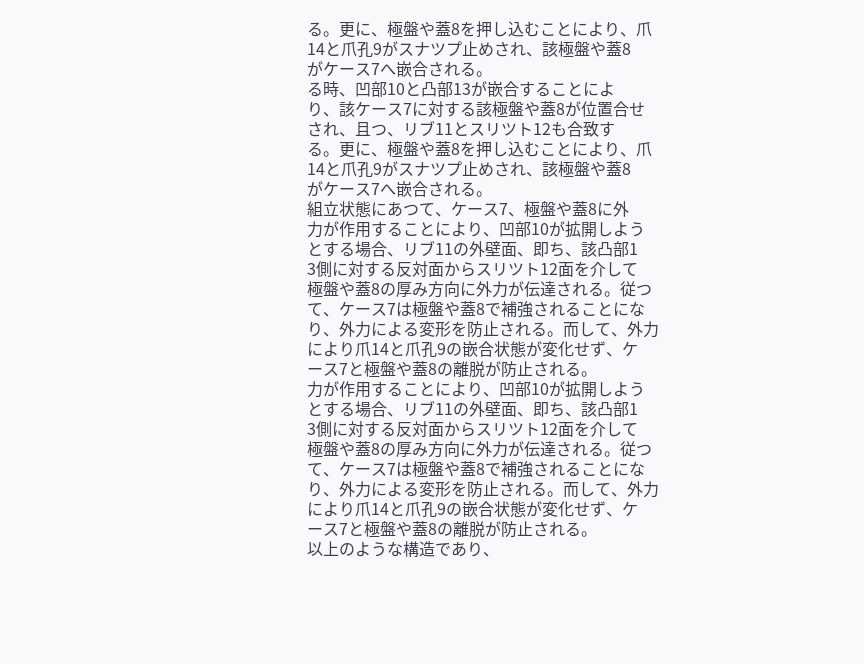る。更に、極盤や蓋8を押し込むことにより、爪
14と爪孔9がスナツプ止めされ、該極盤や蓋8
がケース7へ嵌合される。
る時、凹部10と凸部13が嵌合することによ
り、該ケース7に対する該極盤や蓋8が位置合せ
され、且つ、リブ11とスリツト12も合致す
る。更に、極盤や蓋8を押し込むことにより、爪
14と爪孔9がスナツプ止めされ、該極盤や蓋8
がケース7へ嵌合される。
組立状態にあつて、ケース7、極盤や蓋8に外
力が作用することにより、凹部10が拡開しよう
とする場合、リブ11の外壁面、即ち、該凸部1
3側に対する反対面からスリツト12面を介して
極盤や蓋8の厚み方向に外力が伝達される。従つ
て、ケース7は極盤や蓋8で補強されることにな
り、外力による変形を防止される。而して、外力
により爪14と爪孔9の嵌合状態が変化せず、ケ
ース7と極盤や蓋8の離脱が防止される。
力が作用することにより、凹部10が拡開しよう
とする場合、リブ11の外壁面、即ち、該凸部1
3側に対する反対面からスリツト12面を介して
極盤や蓋8の厚み方向に外力が伝達される。従つ
て、ケース7は極盤や蓋8で補強されることにな
り、外力による変形を防止される。而して、外力
により爪14と爪孔9の嵌合状態が変化せず、ケ
ース7と極盤や蓋8の離脱が防止される。
以上のような構造であり、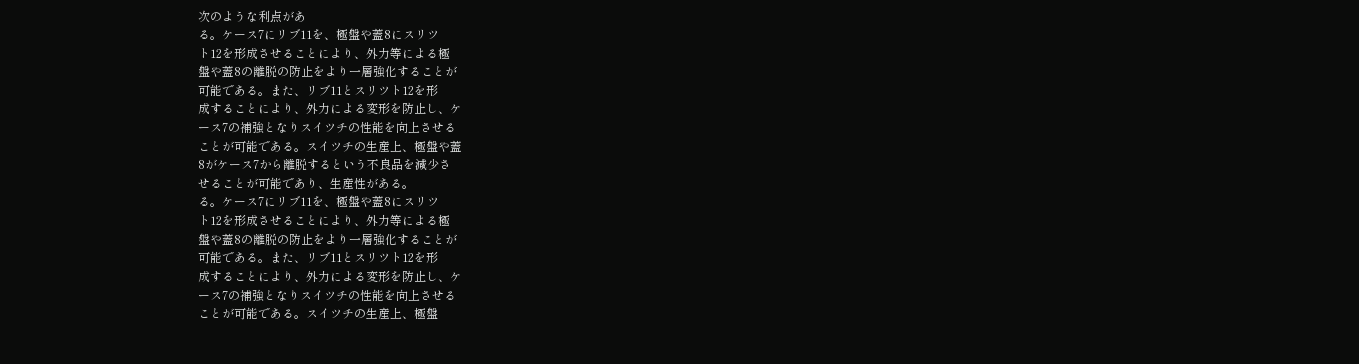次のような利点があ
る。ケース7にリブ11を、極盤や蓋8にスリツ
ト12を形成させることにより、外力等による極
盤や蓋8の離脱の防止をより一層強化することが
可能である。また、リブ11とスリツト12を形
成することにより、外力による変形を防止し、ケ
ース7の補強となりスイツチの性能を向上させる
ことが可能である。スイツチの生産上、極盤や蓋
8がケース7から離脱するという不良品を減少さ
せることが可能であり、生産性がある。
る。ケース7にリブ11を、極盤や蓋8にスリツ
ト12を形成させることにより、外力等による極
盤や蓋8の離脱の防止をより一層強化することが
可能である。また、リブ11とスリツト12を形
成することにより、外力による変形を防止し、ケ
ース7の補強となりスイツチの性能を向上させる
ことが可能である。スイツチの生産上、極盤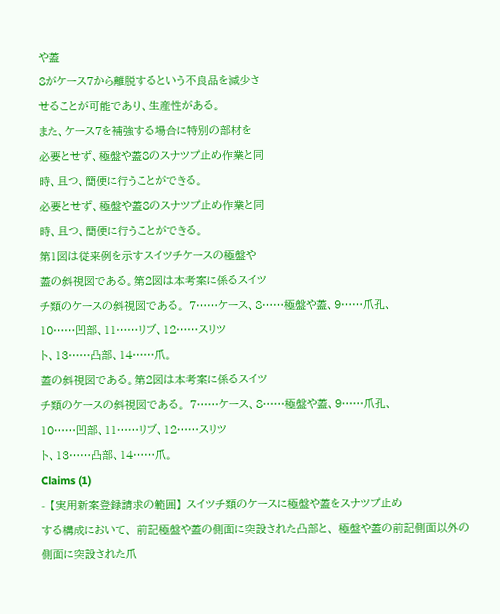や蓋
8がケース7から離脱するという不良品を減少さ
せることが可能であり、生産性がある。
また、ケース7を補強する場合に特別の部材を
必要とせず、極盤や蓋8のスナツプ止め作業と同
時、且つ、簡便に行うことができる。
必要とせず、極盤や蓋8のスナツプ止め作業と同
時、且つ、簡便に行うことができる。
第1図は従来例を示すスイツチケースの極盤や
蓋の斜視図である。第2図は本考案に係るスイツ
チ類のケースの斜視図である。 7……ケース、8……極盤や蓋、9……爪孔、
10……凹部、11……リブ、12……スリツ
ト、13……凸部、14……爪。
蓋の斜視図である。第2図は本考案に係るスイツ
チ類のケースの斜視図である。 7……ケース、8……極盤や蓋、9……爪孔、
10……凹部、11……リブ、12……スリツ
ト、13……凸部、14……爪。
Claims (1)
- 【実用新案登録請求の範囲】 スイツチ類のケースに極盤や蓋をスナツプ止め
する構成において、 前記極盤や蓋の側面に突設された凸部と、 極盤や蓋の前記側面以外の側面に突設された爪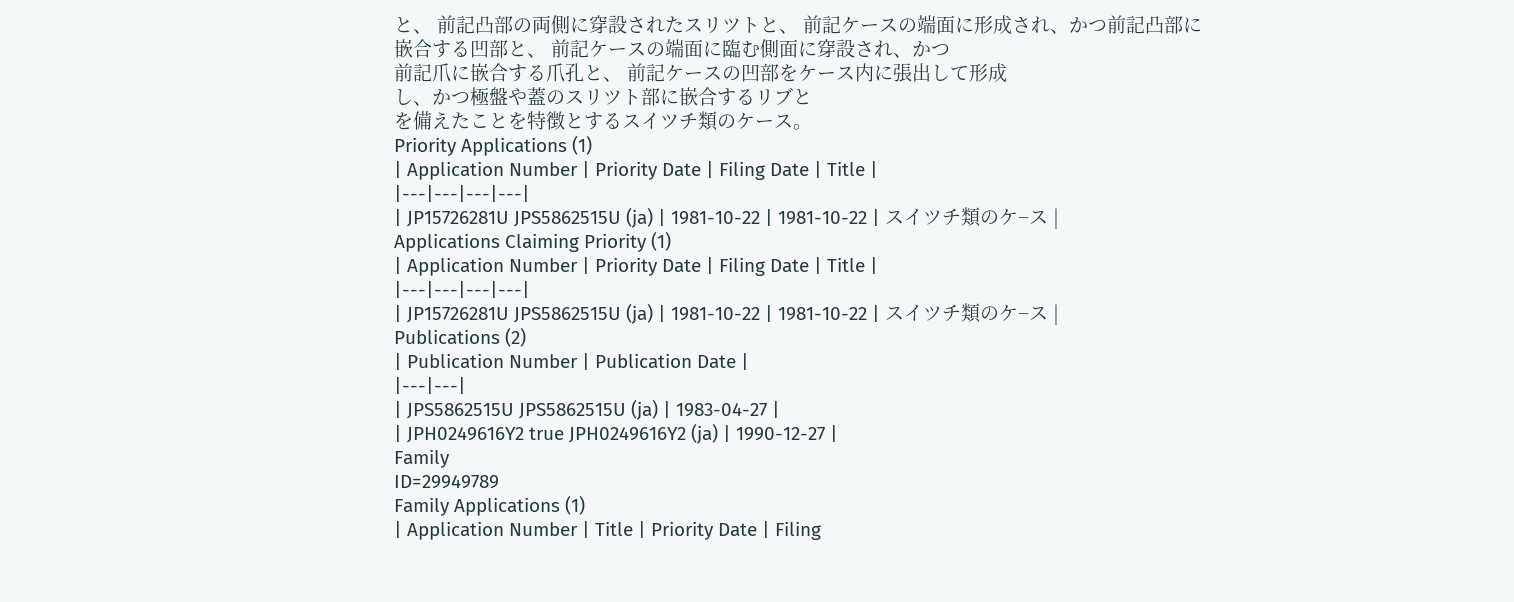と、 前記凸部の両側に穿設されたスリツトと、 前記ケースの端面に形成され、かつ前記凸部に
嵌合する凹部と、 前記ケースの端面に臨む側面に穿設され、かつ
前記爪に嵌合する爪孔と、 前記ケースの凹部をケース内に張出して形成
し、かつ極盤や蓋のスリツト部に嵌合するリブと
を備えたことを特徴とするスイツチ類のケース。
Priority Applications (1)
| Application Number | Priority Date | Filing Date | Title |
|---|---|---|---|
| JP15726281U JPS5862515U (ja) | 1981-10-22 | 1981-10-22 | スイツチ類のケ−ス |
Applications Claiming Priority (1)
| Application Number | Priority Date | Filing Date | Title |
|---|---|---|---|
| JP15726281U JPS5862515U (ja) | 1981-10-22 | 1981-10-22 | スイツチ類のケ−ス |
Publications (2)
| Publication Number | Publication Date |
|---|---|
| JPS5862515U JPS5862515U (ja) | 1983-04-27 |
| JPH0249616Y2 true JPH0249616Y2 (ja) | 1990-12-27 |
Family
ID=29949789
Family Applications (1)
| Application Number | Title | Priority Date | Filing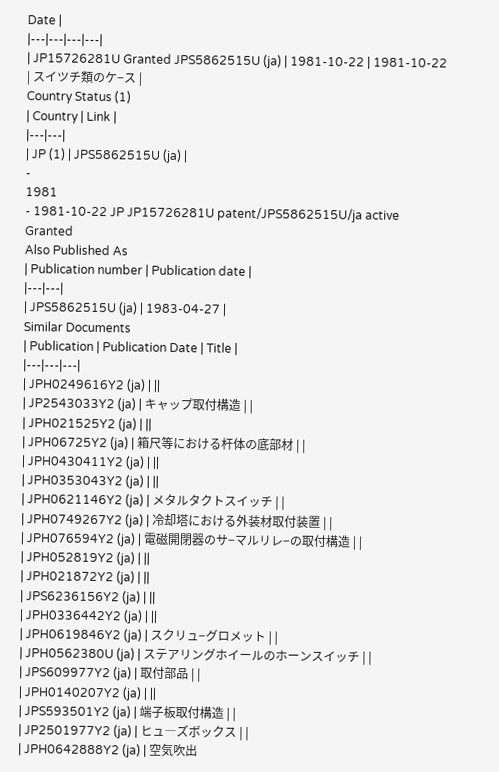Date |
|---|---|---|---|
| JP15726281U Granted JPS5862515U (ja) | 1981-10-22 | 1981-10-22 | スイツチ類のケ−ス |
Country Status (1)
| Country | Link |
|---|---|
| JP (1) | JPS5862515U (ja) |
-
1981
- 1981-10-22 JP JP15726281U patent/JPS5862515U/ja active Granted
Also Published As
| Publication number | Publication date |
|---|---|
| JPS5862515U (ja) | 1983-04-27 |
Similar Documents
| Publication | Publication Date | Title |
|---|---|---|
| JPH0249616Y2 (ja) | ||
| JP2543033Y2 (ja) | キャップ取付構造 | |
| JPH021525Y2 (ja) | ||
| JPH06725Y2 (ja) | 箱尺等における杆体の底部材 | |
| JPH0430411Y2 (ja) | ||
| JPH0353043Y2 (ja) | ||
| JPH0621146Y2 (ja) | メタルタクトスイッチ | |
| JPH0749267Y2 (ja) | 冷却塔における外装材取付装置 | |
| JPH076594Y2 (ja) | 電磁開閉器のサ−マルリレ−の取付構造 | |
| JPH052819Y2 (ja) | ||
| JPH021872Y2 (ja) | ||
| JPS6236156Y2 (ja) | ||
| JPH0336442Y2 (ja) | ||
| JPH0619846Y2 (ja) | スクリュ−グロメット | |
| JPH0562380U (ja) | ステアリングホイールのホーンスイッチ | |
| JPS609977Y2 (ja) | 取付部品 | |
| JPH0140207Y2 (ja) | ||
| JPS593501Y2 (ja) | 端子板取付構造 | |
| JP2501977Y2 (ja) | ヒュ―ズボックス | |
| JPH0642888Y2 (ja) | 空気吹出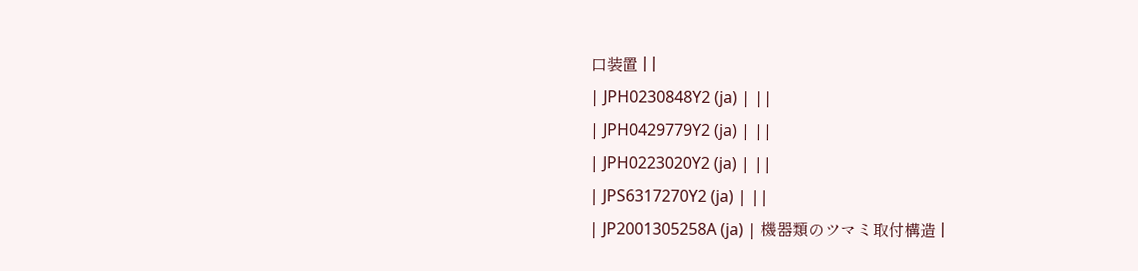口装置 | |
| JPH0230848Y2 (ja) | ||
| JPH0429779Y2 (ja) | ||
| JPH0223020Y2 (ja) | ||
| JPS6317270Y2 (ja) | ||
| JP2001305258A (ja) | 機器類のツマミ取付構造 |